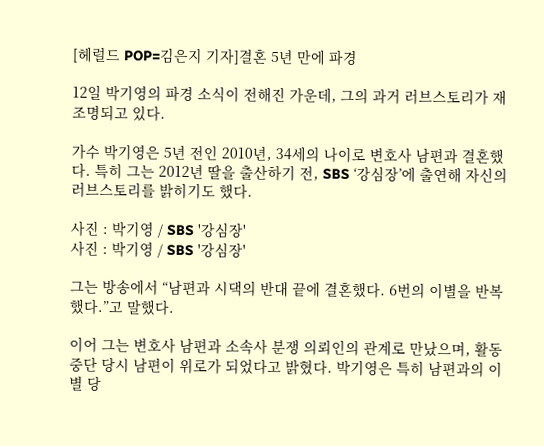[헤럴드 POP=김은지 기자]결혼 5년 만에 파경

12일 박기영의 파경 소식이 전해진 가운데, 그의 과거 러브스토리가 재조명되고 있다.

가수 박기영은 5년 전인 2010년, 34세의 나이로 변호사 남편과 결혼했다. 특히 그는 2012년 딸을 출산하기 전, SBS ‘강심장’에 출연해 자신의 러브스토리를 밝히기도 했다.

사진 : 박기영 / SBS '강심장'
사진 : 박기영 / SBS '강심장'

그는 방송에서 “남편과 시댁의 반대 끝에 결혼했다. 6번의 이별을 반복했다.”고 말했다.

이어 그는 변호사 남편과 소속사 분쟁 의뢰인의 관계로 만났으며, 활동 중단 당시 남편이 위로가 되었다고 밝혔다. 박기영은 특히 남편과의 이별 당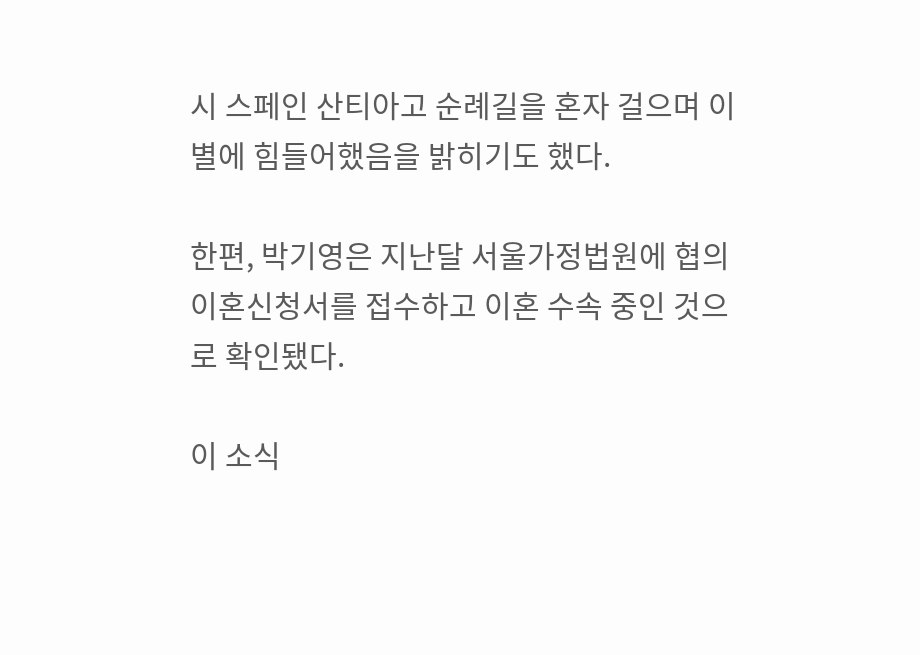시 스페인 산티아고 순례길을 혼자 걸으며 이별에 힘들어했음을 밝히기도 했다.

한편, 박기영은 지난달 서울가정법원에 협의이혼신청서를 접수하고 이혼 수속 중인 것으로 확인됐다.

이 소식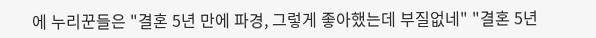에 누리꾼들은 "결혼 5년 만에 파경, 그렇게 좋아했는데 부질없네" "결혼 5년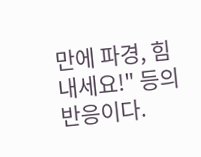만에 파경, 힘내세요!" 등의 반응이다.